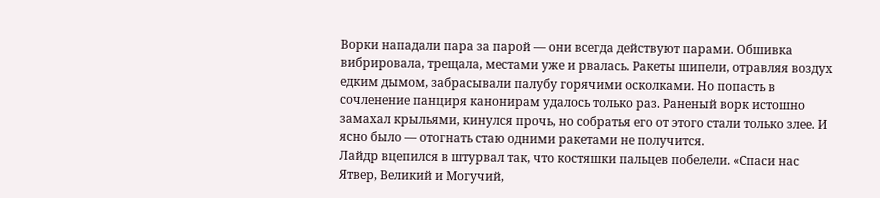Ворки нападали пара за парой — они всегда действуют парами. Обшивка вибрировала, трещала, местами уже и рвалась. Ракеты шипели, отравляя воздух едким дымом, забрасывали палубу горячими осколками. Но попасть в сочленение панциря канонирам удалось только раз. Раненый ворк истошно замахал крыльями, кинулся прочь, но собратья его от этого стали только злее. И ясно было — отогнать стаю одними ракетами не получится.
Лайдр вцепился в штурвал так, что костяшки пальцев побелели. «Спаси нас Ятвер, Великий и Могучий,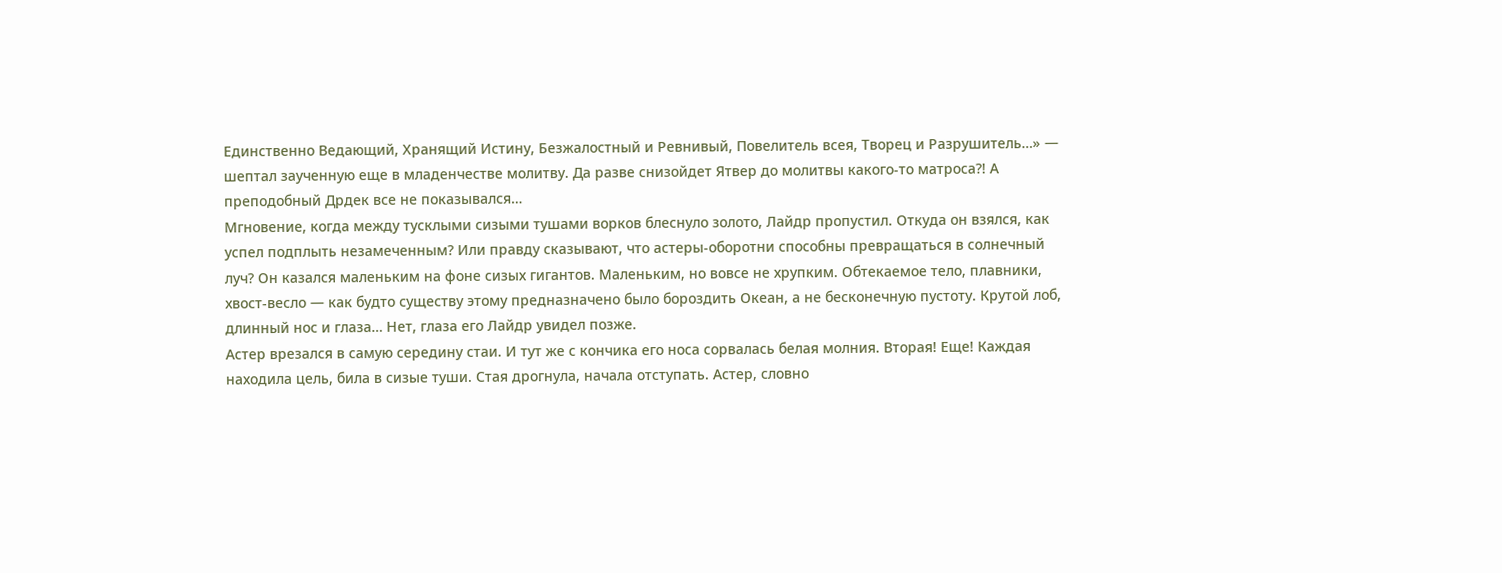Единственно Ведающий, Хранящий Истину, Безжалостный и Ревнивый, Повелитель всея, Творец и Разрушитель…» — шептал заученную еще в младенчестве молитву. Да разве снизойдет Ятвер до молитвы какого-то матроса?! А преподобный Дрдек все не показывался…
Мгновение, когда между тусклыми сизыми тушами ворков блеснуло золото, Лайдр пропустил. Откуда он взялся, как успел подплыть незамеченным? Или правду сказывают, что астеры-оборотни способны превращаться в солнечный луч? Он казался маленьким на фоне сизых гигантов. Маленьким, но вовсе не хрупким. Обтекаемое тело, плавники, хвост-весло — как будто существу этому предназначено было бороздить Океан, а не бесконечную пустоту. Крутой лоб, длинный нос и глаза… Нет, глаза его Лайдр увидел позже.
Астер врезался в самую середину стаи. И тут же с кончика его носа сорвалась белая молния. Вторая! Еще! Каждая находила цель, била в сизые туши. Стая дрогнула, начала отступать. Астер, словно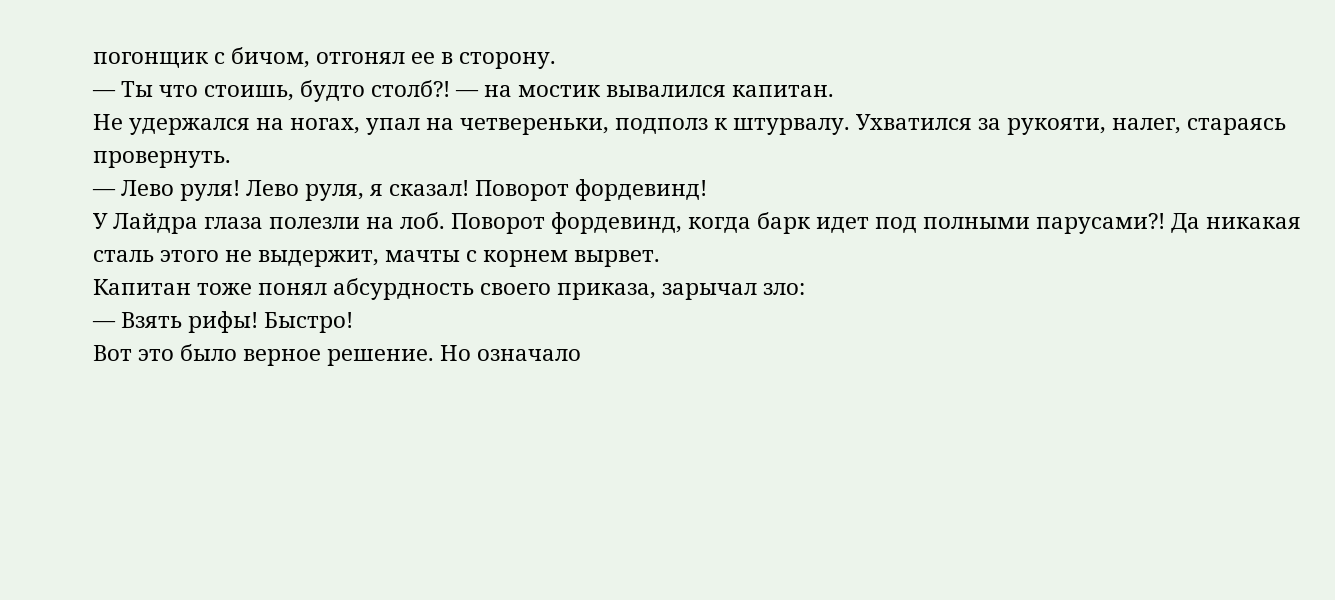погонщик с бичом, отгонял ее в сторону.
— Ты что стоишь, будто столб?! — на мостик вывалился капитан.
Не удержался на ногах, упал на четвереньки, подполз к штурвалу. Ухватился за рукояти, налег, стараясь провернуть.
— Лево руля! Лево руля, я сказал! Поворот фордевинд!
У Лайдра глаза полезли на лоб. Поворот фордевинд, когда барк идет под полными парусами?! Да никакая сталь этого не выдержит, мачты с корнем вырвет.
Капитан тоже понял абсурдность своего приказа, зарычал зло:
— Взять рифы! Быстро!
Вот это было верное решение. Но означало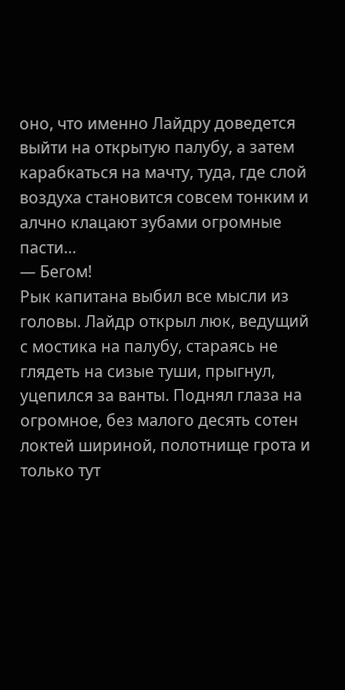оно, что именно Лайдру доведется выйти на открытую палубу, а затем карабкаться на мачту, туда, где слой воздуха становится совсем тонким и алчно клацают зубами огромные пасти…
— Бегом!
Рык капитана выбил все мысли из головы. Лайдр открыл люк, ведущий с мостика на палубу, стараясь не глядеть на сизые туши, прыгнул, уцепился за ванты. Поднял глаза на огромное, без малого десять сотен локтей шириной, полотнище грота и только тут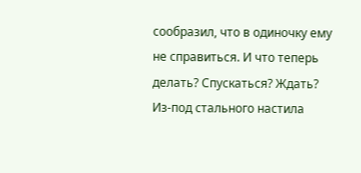сообразил, что в одиночку ему не справиться. И что теперь делать? Спускаться? Ждать?
Из-под стального настила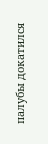палубы докатился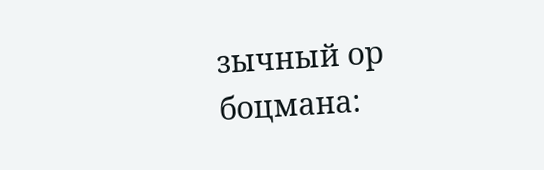зычный ор боцмана: